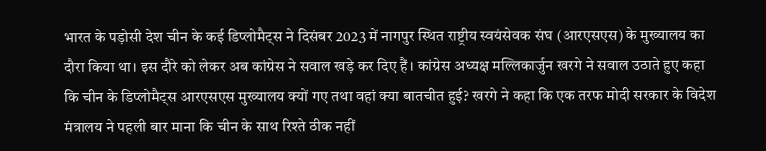भारत के पड़ोसी देश चीन के कई डिप्लोमैट्स ने दिसंबर 2023 में नागपुर स्थित राष्ट्रीय स्वयंसेवक संघ (आरएसएस) के मुख्यालय का दौरा किया था। इस दौरे को लेकर अब कांग्रेस ने सवाल खड़े कर दिए हैं। कांग्रेस अध्यक्ष मल्लिकार्जुन खरगे ने सवाल उठाते हुए कहा कि चीन के डिप्लोमैट्स आरएसएस मुख्यालय क्यों गए तथा वहां क्या बातचीत हुई? खरगे ने कहा कि एक तरफ मोदी सरकार के विदेश मंत्रालय ने पहली बार माना कि चीन के साथ रिश्ते ठीक नहीं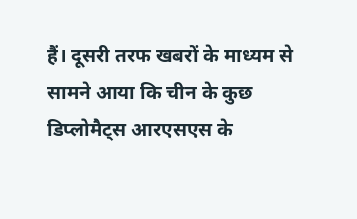हैं। दूसरी तरफ खबरों के माध्यम से सामने आया कि चीन के कुछ डिप्लोमैट्स आरएसएस के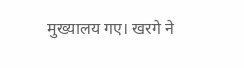मुख्यालय गए। खरगे ने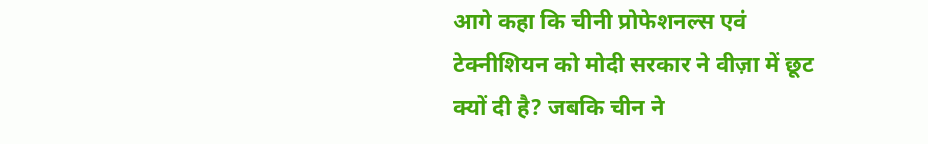आगे कहा कि चीनी प्रोफेशनल्स एवं टेक्नीशियन को मोदी सरकार ने वीज़ा में छूट क्यों दी है? जबकि चीन ने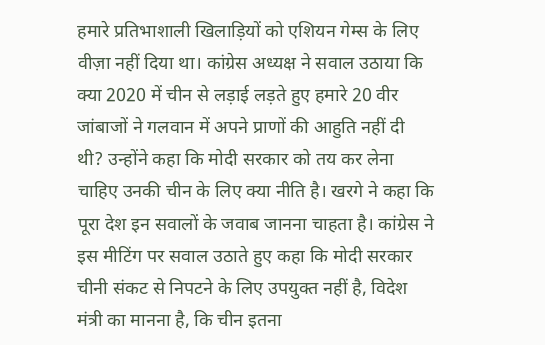हमारे प्रतिभाशाली खिलाड़ियों को एशियन गेम्स के लिए वीज़ा नहीं दिया था। कांग्रेस अध्यक्ष ने सवाल उठाया कि क्या 2020 में चीन से लड़ाई लड़ते हुए हमारे 20 वीर जांबाजों ने गलवान में अपने प्राणों की आहुति नहीं दी थी? उन्होंने कहा कि मोदी सरकार को तय कर लेना चाहिए उनकी चीन के लिए क्या नीति है। खरगे ने कहा कि पूरा देश इन सवालों के जवाब जानना चाहता है। कांग्रेस ने इस मीटिंग पर सवाल उठाते हुए कहा कि मोदी सरकार चीनी संकट से निपटने के लिए उपयुक्त नहीं है, विदेश मंत्री का मानना है, कि चीन इतना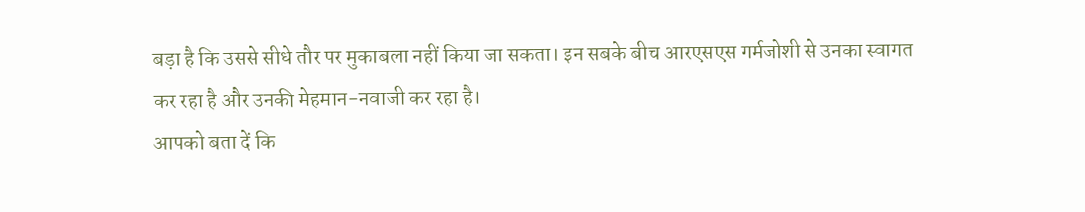बड़ा है कि उससे सीधे तौर पर मुकाबला नहीं किया जा सकता। इन सबके बीच आरएसएस गर्मजोशी से उनका स्वागत कर रहा है और उनकी मेहमान-नवाजी कर रहा है।
आपको बता दें कि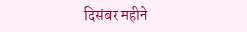दिसंबर महीने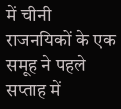में चीनी राजनयिकों के एक समूह ने पहले सप्ताह में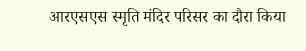आरएसएस स्मृति मंदिर परिसर का दौरा किया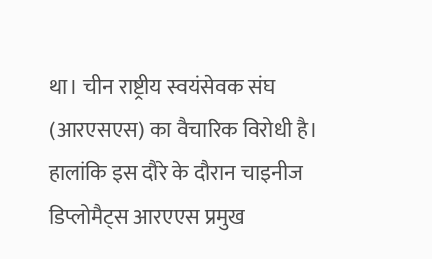था। चीन राष्ट्रीय स्वयंसेवक संघ (आरएसएस) का वैचारिक विरोधी है। हालांकि इस दौरे के दौरान चाइनीज डिप्लोमैट्स आरएएस प्रमुख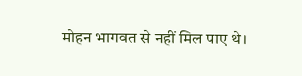मोहन भागवत से नहीं मिल पाए थे।